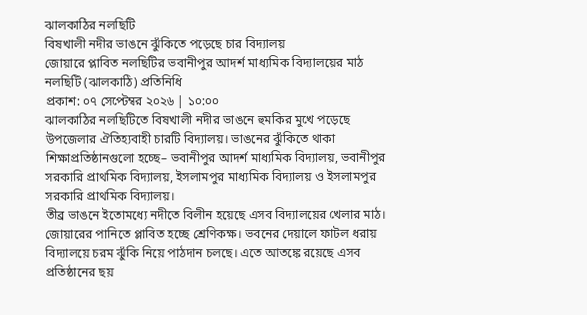ঝালকাঠির নলছিটি
বিষখালী নদীর ভাঙনে ঝুঁকিতে পড়েছে চার বিদ্যালয়
জোয়ারে প্লাবিত নলছিটির ভবানীপুর আদর্শ মাধ্যমিক বিদ্যালয়ের মাঠ
নলছিটি (ঝালকাঠি) প্রতিনিধি
প্রকাশ: ০৭ সেপ্টেম্বর ২০২৬ | ১০:০০
ঝালকাঠির নলছিটিতে বিষখালী নদীর ভাঙনে হুমকির মুখে পড়েছে উপজেলার ঐতিহ্যবাহী চারটি বিদ্যালয়। ভাঙনের ঝুঁকিতে থাকা শিক্ষাপ্রতিষ্ঠানগুলো হচ্ছে– ভবানীপুর আদর্শ মাধ্যমিক বিদ্যালয়, ভবানীপুর সরকারি প্রাথমিক বিদ্যালয়, ইসলামপুর মাধ্যমিক বিদ্যালয় ও ইসলামপুর সরকারি প্রাথমিক বিদ্যালয়।
তীব্র ভাঙনে ইতোমধ্যে নদীতে বিলীন হয়েছে এসব বিদ্যালয়ের খেলার মাঠ। জোয়ারের পানিতে প্লাবিত হচ্ছে শ্রেণিকক্ষ। ভবনের দেয়ালে ফাটল ধরায় বিদ্যালয়ে চরম ঝুঁকি নিয়ে পাঠদান চলছে। এতে আতঙ্কে রয়েছে এসব প্রতিষ্ঠানের ছয়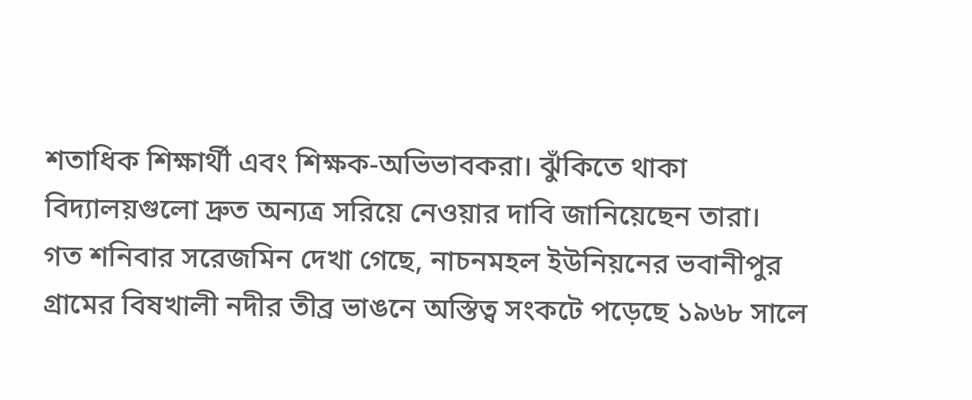শতাধিক শিক্ষার্থী এবং শিক্ষক-অভিভাবকরা। ঝুঁকিতে থাকা বিদ্যালয়গুলো দ্রুত অন্যত্র সরিয়ে নেওয়ার দাবি জানিয়েছেন তারা।
গত শনিবার সরেজমিন দেখা গেছে, নাচনমহল ইউনিয়নের ভবানীপুর গ্রামের বিষখালী নদীর তীব্র ভাঙনে অস্তিত্ব সংকটে পড়েছে ১৯৬৮ সালে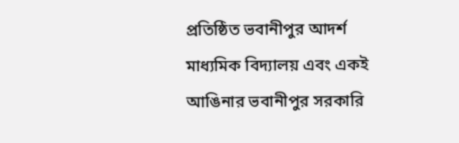প্রতিষ্ঠিত ভবানীপুর আদর্শ মাধ্যমিক বিদ্যালয় এবং একই আঙিনার ভবানীপুর সরকারি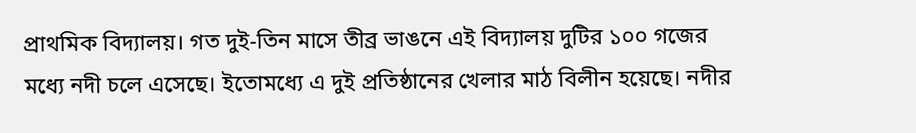প্রাথমিক বিদ্যালয়। গত দুই-তিন মাসে তীব্র ভাঙনে এই বিদ্যালয় দুটির ১০০ গজের মধ্যে নদী চলে এসেছে। ইতোমধ্যে এ দুই প্রতিষ্ঠানের খেলার মাঠ বিলীন হয়েছে। নদীর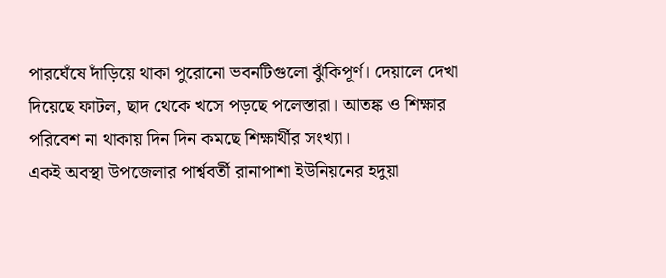পারঘেঁষে দাঁড়িয়ে থাকা পুরোনো ভবনটিগুলো ঝুঁকিপূর্ণ। দেয়ালে দেখা দিয়েছে ফাটল, ছাদ থেকে খসে পড়ছে পলেস্তারা। আতঙ্ক ও শিক্ষার পরিবেশ না থাকায় দিন দিন কমছে শিক্ষার্থীর সংখ্যা।
একই অবস্থা উপজেলার পার্শ্ববর্তী রানাপাশা ইউনিয়নের হদুয়া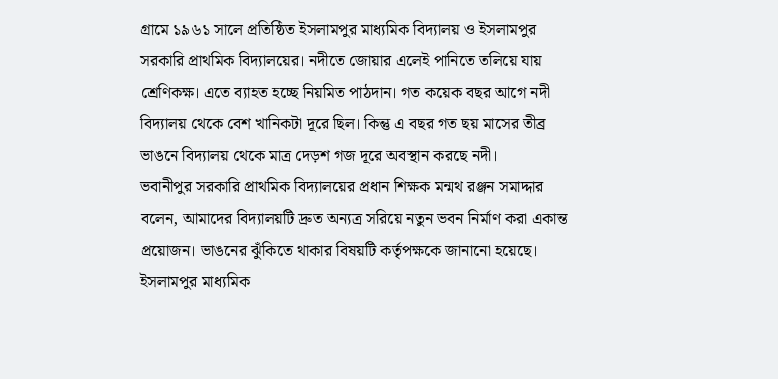গ্রামে ১৯৬১ সালে প্রতিষ্ঠিত ইসলামপুর মাধ্যমিক বিদ্যালয় ও ইসলামপুর সরকারি প্রাথমিক বিদ্যালয়ের। নদীতে জোয়ার এলেই পানিতে তলিয়ে যায় শ্রেণিকক্ষ। এতে ব্যাহত হচ্ছে নিয়মিত পাঠদান। গত কয়েক বছর আগে নদী বিদ্যালয় থেকে বেশ খানিকটা দূরে ছিল। কিন্তু এ বছর গত ছয় মাসের তীব্র ভাঙনে বিদ্যালয় থেকে মাত্র দেড়শ গজ দূরে অবস্থান করছে নদী।
ভবানীপুর সরকারি প্রাথমিক বিদ্যালয়ের প্রধান শিক্ষক মন্মথ রঞ্জন সমাদ্দার বলেন, আমাদের বিদ্যালয়টি দ্রুত অন্যত্র সরিয়ে নতুন ভবন নির্মাণ করা একান্ত প্রয়োজন। ভাঙনের ঝুঁকিতে থাকার বিষয়টি কর্তৃপক্ষকে জানানো হয়েছে।
ইসলামপুর মাধ্যমিক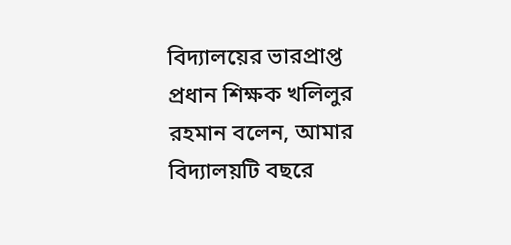বিদ্যালয়ের ভারপ্রাপ্ত প্রধান শিক্ষক খলিলুর রহমান বলেন, আমার বিদ্যালয়টি বছরে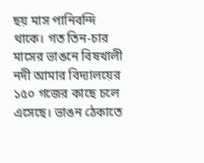ছয় মাস পানিবন্দি থাকে। গত তিন-চার মাসের ভাঙনে বিষখালী নদী আমার বিদ্যালয়ের ১৫০ গজের কাছে চলে এসেছে। ভাঙন ঠেকাতে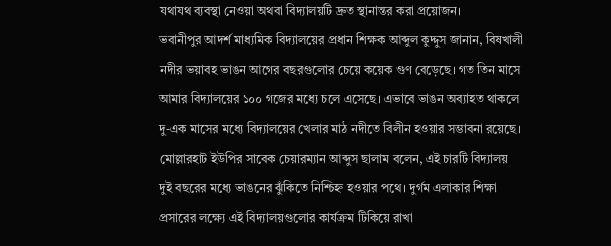যথাযথ ব্যবস্থা নেওয়া অথবা বিদ্যালয়টি দ্রুত স্থানান্তর করা প্রয়োজন।
ভবানীপুর আদর্শ মাধ্যমিক বিদ্যালয়ের প্রধান শিক্ষক আব্দুল কুদ্দুস জানান, বিষখালী নদীর ভয়াবহ ভাঙন আগের বছরগুলোর চেয়ে কয়েক গুণ বেড়েছে। গত তিন মাসে আমার বিদ্যালয়ের ১০০ গজের মধ্যে চলে এসেছে। এভাবে ভাঙন অব্যাহত থাকলে দু-এক মাসের মধ্যে বিদ্যালয়ের খেলার মাঠ নদীতে বিলীন হওয়ার সম্ভাবনা রয়েছে।
মোল্লারহাট ইউপির সাবেক চেয়ারম্যান আব্দুস ছালাম বলেন, এই চারটি বিদ্যালয় দুই বছরের মধ্যে ভাঙনের ঝুঁকিতে নিশ্চিহ্ন হওয়ার পথে। দুর্গম এলাকার শিক্ষা প্রসারের লক্ষ্যে এই বিদ্যালয়গুলোর কার্যক্রম টিকিয়ে রাখা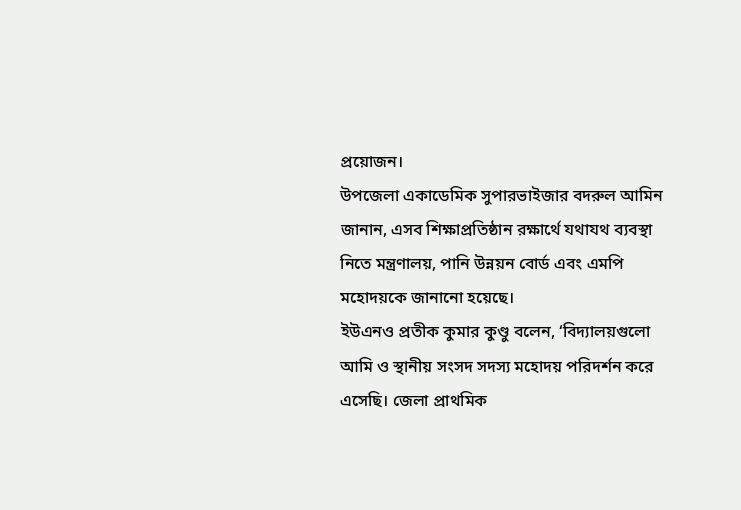প্রয়োজন।
উপজেলা একাডেমিক সুপারভাইজার বদরুল আমিন জানান, এসব শিক্ষাপ্রতিষ্ঠান রক্ষার্থে যথাযথ ব্যবস্থা নিতে মন্ত্রণালয়, পানি উন্নয়ন বোর্ড এবং এমপি মহোদয়কে জানানো হয়েছে।
ইউএনও প্রতীক কুমার কুণ্ডু বলেন, ‘বিদ্যালয়গুলো আমি ও স্থানীয় সংসদ সদস্য মহোদয় পরিদর্শন করে এসেছি। জেলা প্রাথমিক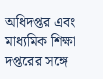অধিদপ্তর এবং মাধ্যমিক শিক্ষা দপ্তরের সঙ্গে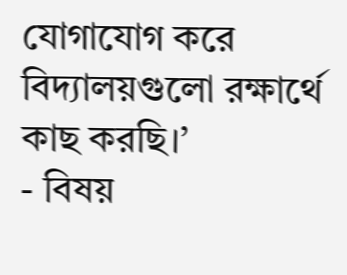যোগাযোগ করে বিদ্যালয়গুলো রক্ষার্থে কাছ করছি।’
- বিষয়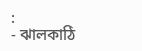:
- ঝালকাঠি